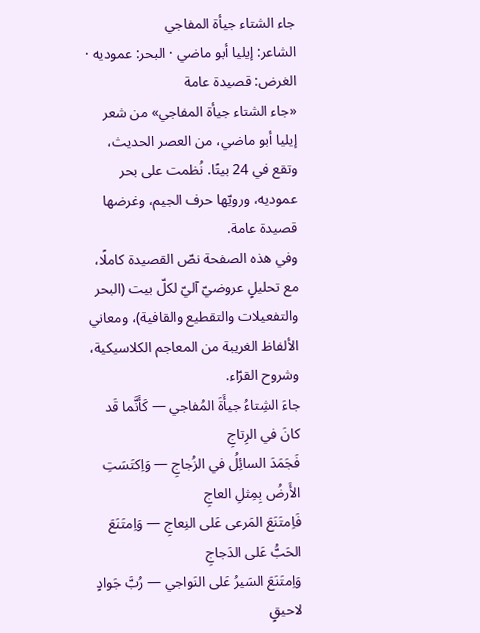جاء الشتاء جيأة المفاجي
الشاعر: إيليا أبو ماضي · البحر: عموديه · الغرض: قصيدة عامة
«جاء الشتاء جيأة المفاجي» من شعر إيليا أبو ماضي، من العصر الحديث، وتقع في 24 بيتًا. نُظمت على بحر عموديه، ورويّها حرف الجيم، وغرضها قصيدة عامة.
وفي هذه الصفحة نصّ القصيدة كاملًا، مع تحليلٍ عروضيّ آليّ لكلّ بيت (البحر والتفعيلات والتقطيع والقافية)، ومعاني الألفاظ الغريبة من المعاجم الكلاسيكية، وشروح القرّاء.
جاءَ الشِتاءُ جيأَةَ المُفاجي — كَأَنَّما قَد كانَ في الرِتاجِ
فَجَمَدَ السائِلُ في الزُجاجِ — وَاِكتَسَتِ الأَرضُ بِمِثلِ العاجِ
فَاِمتَنَعَ المَرعى عَلى النِعاجِ — وَاِمتَنَعَ الحَبُّ عَلى الدَجاجِ
وَاِمتَنَعَ السَيرُ عَلى النَواجي — رُبَّ جَوادٍ لاحيقٍ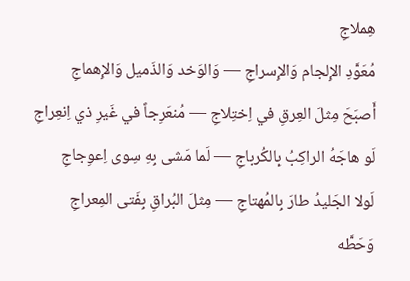هِملاجِ
مُعَوَّدِ الإِلجام وَالإِسراجِ — وَالوَخد وَالذَميل وَالإِهماجِ
أَصبَحَ مِثلَ العِرقِ في اِختِلاجِ — مُنعَرِجاً في غَيرِ ذي اِنعِراجِ
لَو هاجَهُ الراكِبُ بِالكُرباجِ — لَما مَشى بِهِ سِوى اِعوِجاجِ
لَولا الجَليدُ طارَ بِالمُهتاجِ — مِثلَ البُراقِ بِفَتى المِعراجِ
وَحَطَّه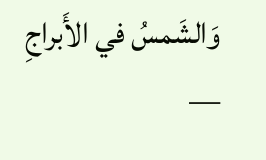وَالشَمسُ في الأَبراجِ —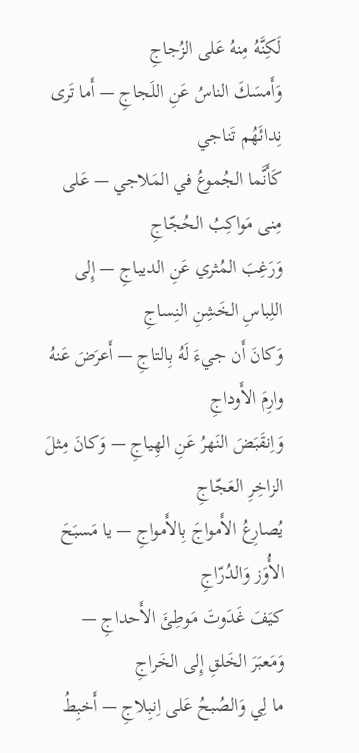لَكِنَّهُ مِنهُ عَلى الزُجاجِ
وَأَمسَكَ الناسُ عَنِ اللَجاجِ — أَما تَرى نِدائَهُم تَناجي
كَأَنَّما الجُموعُ في المَلاجي — عَلى مِنى مَواكِبُ الحُجّاجِ
وَرَغِبَ المُثري عَنِ الديباجِ — إِلى اللِباسِ الخَشِنِ النِساجِ
وَكانَ أَن جيءَ لَهُ بِالتاجِ — أَعرَضَ عَنهُ وارِمَ الأَوداجِ
وَاِنقَبَضَ النَهرُ عَنِ الهِياجِ — وَكانَ مِثلَ الزاخِرِ العَجّاجِ
يُصارِعُ الأَمواجَ بِالأَمواجِ — يا مَسبَحَ الأُوَز وَالدُرّاجِ
كيَفَ غَدَوتَ مَوطِئَ الأَحداجِ — وَمَعبَرَ الخَلقِ إِلى الخَراجِ
ما لِي وَالصُبحُ عَلى اِنبِلاجِ — أَخبِطُ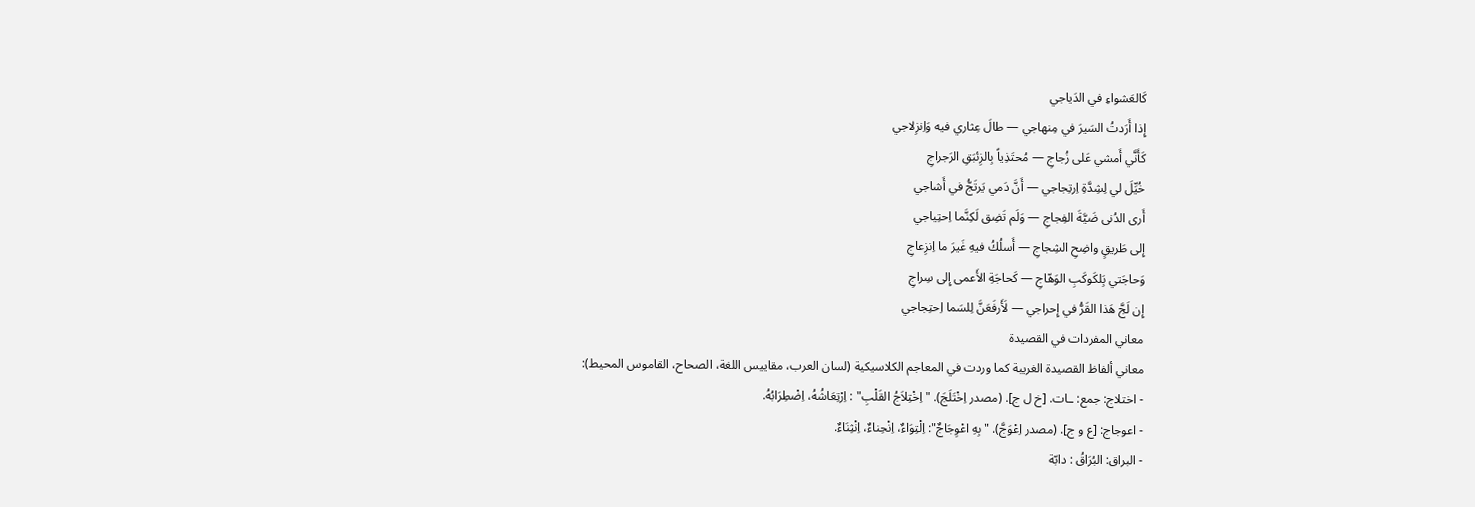كَالعَشواءِ في الدَياجي
إِذا أَرَدتُ السَيرَ في مِنهاجي — طالَ عِثاري فيه وَاِنزِلاجي
كَأَنَّي أَمشي عَلى زُجاجِ — مُحتَذِياً بِالزِئبَقِ الرَجراجِ
خُيِّلَ لي لِشِدَّةِ اِرتِجاجي — أَنَّ دَمي يَرتَجُّ في أَشاجي
أَرى الدُنى ضَيَّةَ الفِجاجِ — وَلَم تَضِق لَكِنَّما اِحتِياجي
إِلى طَريقٍ واضِحِ الشِجاجِ — أَسلُكُ فيهِ غَيرَ ما اِنزِعاجِ
وَحاجَتي بَِلكَوكَبِ الوَهّاجِ — كَحاجَةِ الأَعمى إِلى سِراجِ
إِن لَجَّ هَذا القَرُّ في إِحراجي — لَأَرفَعَنَّ لِلسَما اِحتِجاجي
معاني المفردات في القصيدة
معاني ألفاظ القصيدة الغريبة كما وردت في المعاجم الكلاسيكية (لسان العرب، مقاييس اللغة، الصحاح، القاموس المحيط):
- اختلاج: جمع: ـات. [خ ل ج]. (مصدر اِخْتَلَجَ). "اِخْتِلاَجُ القَلْبِ" : اِرْتِعَاشُهُ، اِضْطِرَابُهُ.
- اعوجاج: [ع و ج]. (مصدر اِعْوَجَّ). "بِهِ اعْوِجَاجٌ": اِلْتِوَاءٌ، اِنْحِناءٌ، اِنْثِنَاءٌ.
- البراق: البُرَاقُ : دابّة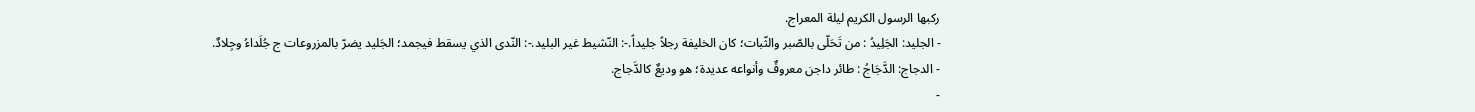ركبها الرسول الكريم ليلة المعراج.
- الجليد: الجَلِيدُ : من تَحَلّى بالصّبر والثّبات؛ كان الخليفة رجلاً جليداً.-: النّشيط غير البليد.-: النّدى الذي يسقط فيجمد؛ الجَليد يضرّ بالمزروعات ج جُلَداءُ وجِلادٌ.
- الدجاج: الدَّجَاجُ : طائر داجن معروفٌ وأنواعه عديدة؛ هو وديعٌ كالدَّجاج.
-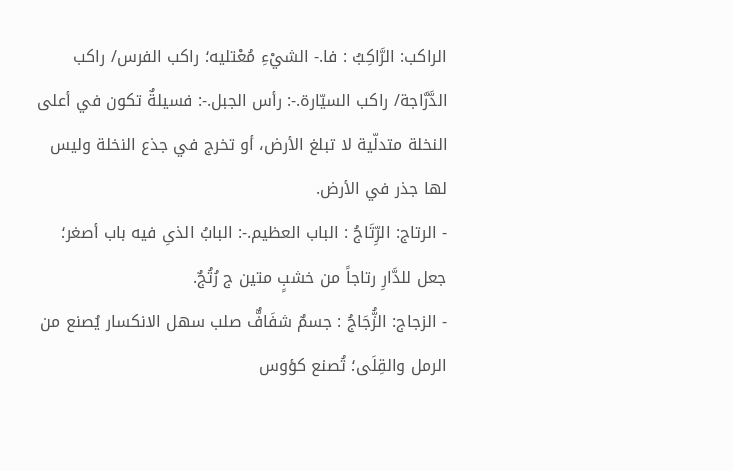الراكب: الرَّاكِبُ : فا.- الشيْءِ مُعْتليه؛ راكب الفرس/ راكب الدَّرَّاجة/ راكب السيّارة.-: رأس الجبل.-: فسيلةٌ تكون في أعلى النخلة متدلّية لا تبلغ الأرض، أو تخرج في جذع النخلة وليس لها جذر في الأرض.
- الرتاج: الرِّتَاجُ : الباب العظيم.-: البابُ الذىِ فيه باب أصغر؛ جعل للدَّارِ رتاجاً من خشبٍ متين ج رُتُجٌ.
- الزجاج: الزُّجَاجُ : جسمٌ شفَافٌّ صلب سهل الانكسار يُصنع من الرمل والقِلَى؛ تُصنع كؤوس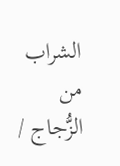الشراب من الزُّجاج /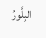البِلَّورُ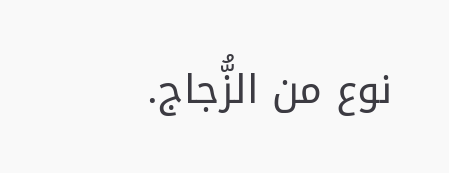نوع من الزُّجاج.